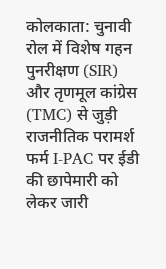कोलकाता: चुनावी रोल में विशेष गहन पुनरीक्षण (SIR) और तृणमूल कांग्रेस (TMC) से जुड़ी राजनीतिक परामर्श फर्म I-PAC पर ईडी की छापेमारी को लेकर जारी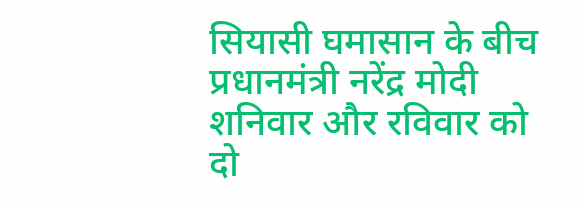सियासी घमासान के बीच प्रधानमंत्री नरेंद्र मोदी शनिवार और रविवार को दो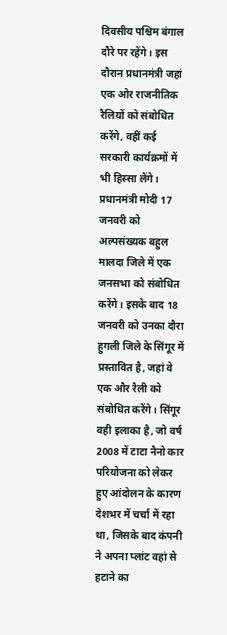दिवसीय पश्चिम बंगाल दौरे पर रहेंगे। इस दौरान प्रधानमंत्री जहां एक ओर राजनीतिक रैलियों को संबोधित करेंगे, वहीं कई सरकारी कार्यक्रमों में भी हिस्सा लेंगे।
प्रधानमंत्री मोदी 17 जनवरी को अल्पसंख्यक बहुल मालदा जिले में एक जनसभा को संबोधित करेंगे। इसके बाद 18 जनवरी को उनका दौरा हुगली जिले के सिंगूर में प्रस्तावित है, जहां वे एक और रैली को संबोधित करेंगे। सिंगूर वही इलाका है, जो वर्ष 2008 में टाटा नैनो कार परियोजना को लेकर हुए आंदोलन के कारण देशभर में चर्चा में रहा था, जिसके बाद कंपनी ने अपना प्लांट वहां से हटाने का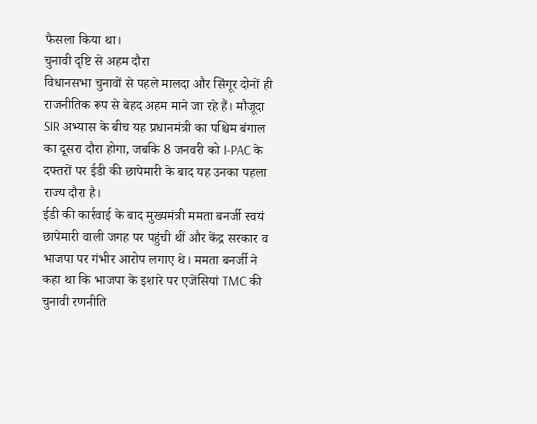फैसला किया था।
चुनावी दृष्टि से अहम दौरा
विधानसभा चुनावों से पहले मालदा और सिंगूर दोनों ही राजनीतिक रूप से बेहद अहम माने जा रहे हैं। मौजूदा SIR अभ्यास के बीच यह प्रधानमंत्री का पश्चिम बंगाल का दूसरा दौरा होगा, जबकि 8 जनवरी को I-PAC के दफ्तरों पर ईडी की छापेमारी के बाद यह उनका पहला राज्य दौरा है।
ईडी की कार्रवाई के बाद मुख्यमंत्री ममता बनर्जी स्वयं छापेमारी वाली जगह पर पहुंची थीं और केंद्र सरकार व भाजपा पर गंभीर आरोप लगाए थे। ममता बनर्जी ने कहा था कि भाजपा के इशारे पर एजेंसियां TMC की चुनावी रणनीति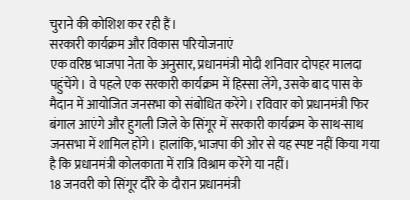चुराने की कोशिश कर रही हैं।
सरकारी कार्यक्रम और विकास परियोजनाएं
एक वरिष्ठ भाजपा नेता के अनुसार, प्रधानमंत्री मोदी शनिवार दोपहर मालदा पहुंचेंगे। वे पहले एक सरकारी कार्यक्रम में हिस्सा लेंगे, उसके बाद पास के मैदान में आयोजित जनसभा को संबोधित करेंगे। रविवार को प्रधानमंत्री फिर बंगाल आएंगे और हुगली जिले के सिंगूर में सरकारी कार्यक्रम के साथ-साथ जनसभा में शामिल होंगे। हालांकि, भाजपा की ओर से यह स्पष्ट नहीं किया गया है कि प्रधानमंत्री कोलकाता में रात्रि विश्राम करेंगे या नहीं।
18 जनवरी को सिंगूर दौरे के दौरान प्रधानमंत्री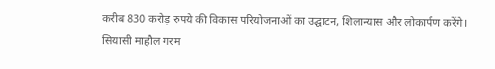करीब 830 करोड़ रुपये की विकास परियोजनाओं का उद्घाटन, शिलान्यास और लोकार्पण करेंगे।
सियासी माहौल गरम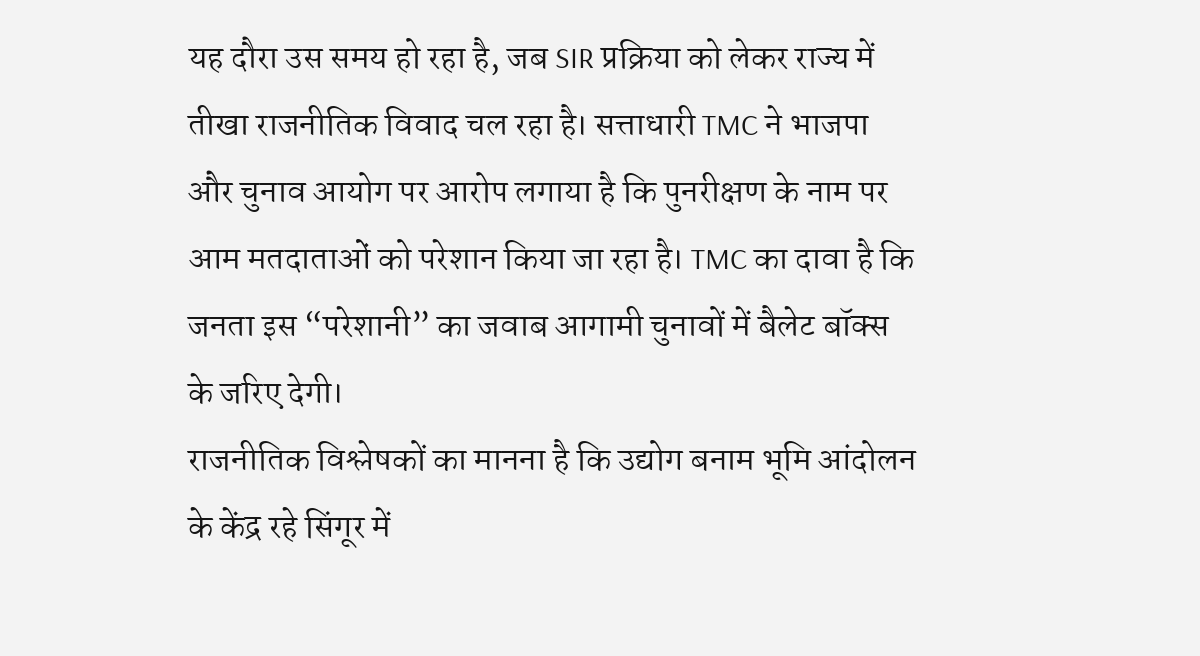यह दौरा उस समय हो रहा है, जब SIR प्रक्रिया को लेकर राज्य में तीखा राजनीतिक विवाद चल रहा है। सत्ताधारी TMC ने भाजपा और चुनाव आयोग पर आरोप लगाया है कि पुनरीक्षण के नाम पर आम मतदाताओं को परेशान किया जा रहा है। TMC का दावा है कि जनता इस “परेशानी” का जवाब आगामी चुनावों में बैलेट बॉक्स के जरिए देगी।
राजनीतिक विश्लेषकों का मानना है कि उद्योग बनाम भूमि आंदोलन के केंद्र रहे सिंगूर में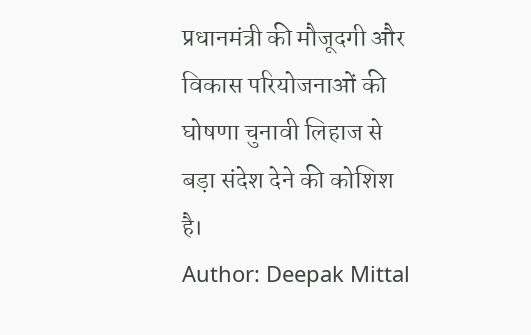प्रधानमंत्री की मौजूदगी और विकास परियोजनाओं की घोषणा चुनावी लिहाज से बड़ा संदेश देने की कोशिश है।
Author: Deepak Mittal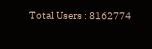Total Users : 8162774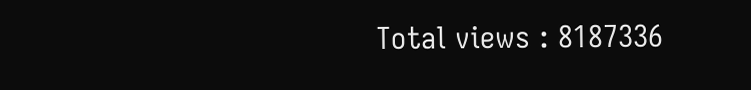Total views : 8187336